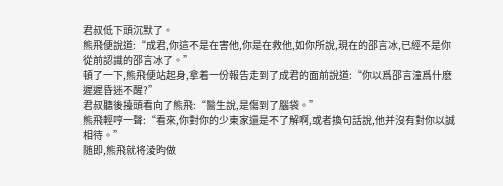君叔低下頭沉默了。
熊飛便說道:“成君,你這不是在害他,你是在救他,如你所說,現在的邵言冰,已經不是你從前認識的邵言冰了。”
頓了一下,熊飛便站起身,拿着一份報告走到了成君的面前說道:“你以爲邵言潼爲什麽遲遲昏迷不醒?”
君叔聽後擡頭看向了熊飛:“醫生說,是傷到了腦袋。”
熊飛輕哼一聲:“看來,你對你的少東家還是不了解啊,或者換句話說,他并沒有對你以誠相待。”
随即,熊飛就将淩昀做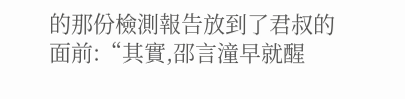的那份檢測報告放到了君叔的面前:“其實,邵言潼早就醒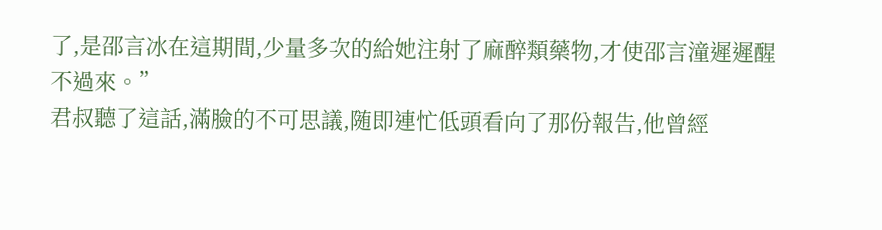了,是邵言冰在這期間,少量多次的給她注射了麻醉類藥物,才使邵言潼遲遲醒不過來。”
君叔聽了這話,滿臉的不可思議,随即連忙低頭看向了那份報告,他曾經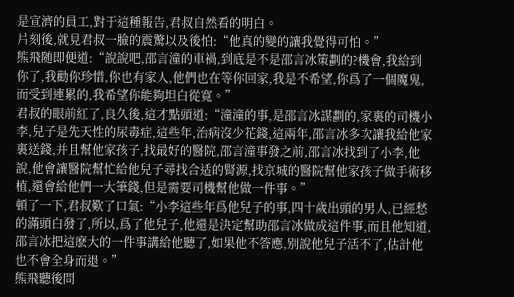是宣濟的員工,對于這種報告,君叔自然看的明白。
片刻後,就見君叔一臉的震驚以及後怕:“他真的變的讓我覺得可怕。”
熊飛随即便道:“說說吧,邵言潼的車禍,到底是不是邵言冰策劃的?機會,我給到你了,我勸你珍惜,你也有家人,他們也在等你回家,我是不希望,你爲了一個魔鬼,而受到連累的,我希望你能夠坦白從寬。”
君叔的眼前紅了,良久後,這才點頭道:“潼潼的事,是邵言冰謀劃的,家裏的司機小李,兒子是先天性的尿毒症,這些年,治病沒少花錢,這兩年,邵言冰多次讓我給他家裏送錢,并且幫他家孩子,找最好的醫院,邵言潼事發之前,邵言冰找到了小李,他說,他會讓醫院幫忙給他兒子尋找合适的腎源,找京城的醫院幫他家孩子做手術移植,還會給他們一大筆錢,但是需要司機幫他做一件事。”
頓了一下,君叔歎了口氣:“小李這些年爲他兒子的事,四十歲出頭的男人,已經愁的滿頭白發了,所以,爲了他兒子,他還是決定幫助邵言冰做成這件事,而且他知道,邵言冰把這麽大的一件事講給他聽了,如果他不答應,别說他兒子活不了,估計他也不會全身而退。”
熊飛聽後問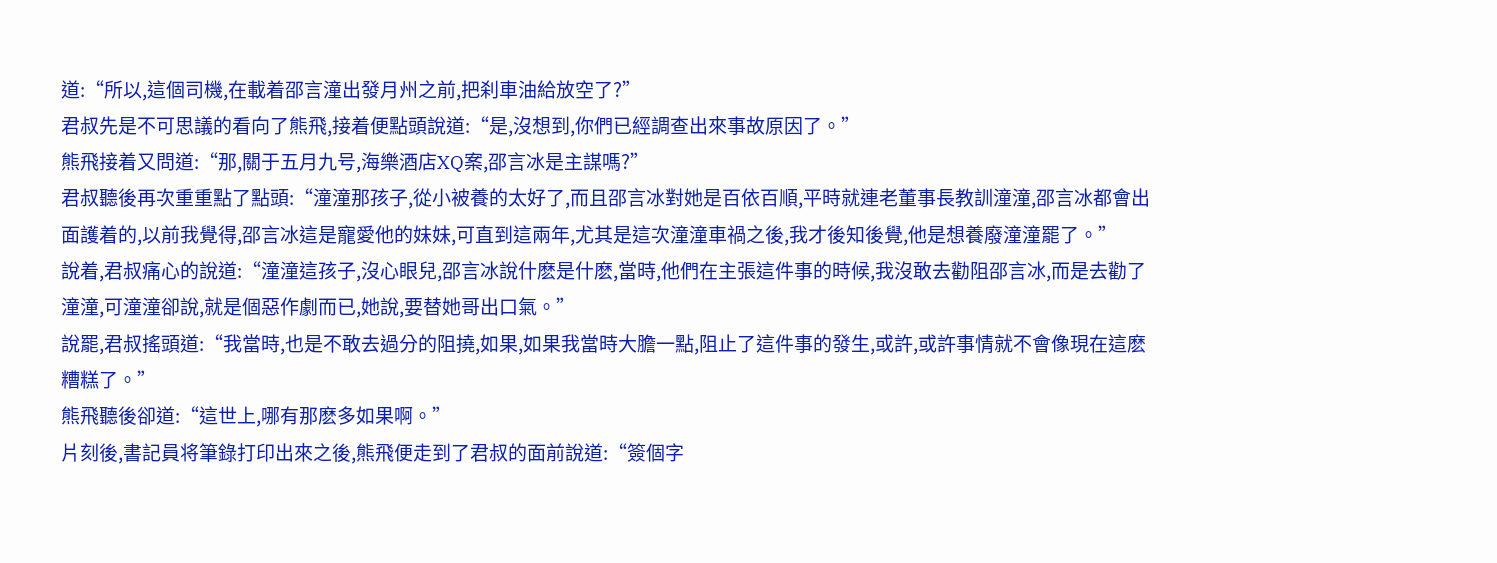道:“所以,這個司機,在載着邵言潼出發月州之前,把刹車油給放空了?”
君叔先是不可思議的看向了熊飛,接着便點頭說道:“是,沒想到,你們已經調查出來事故原因了。”
熊飛接着又問道:“那,關于五月九号,海樂酒店XQ案,邵言冰是主謀嗎?”
君叔聽後再次重重點了點頭:“潼潼那孩子,從小被養的太好了,而且邵言冰對她是百依百順,平時就連老董事長教訓潼潼,邵言冰都會出面護着的,以前我覺得,邵言冰這是寵愛他的妹妹,可直到這兩年,尤其是這次潼潼車禍之後,我才後知後覺,他是想養廢潼潼罷了。”
說着,君叔痛心的說道:“潼潼這孩子,沒心眼兒,邵言冰說什麽是什麽,當時,他們在主張這件事的時候,我沒敢去勸阻邵言冰,而是去勸了潼潼,可潼潼卻說,就是個惡作劇而已,她說,要替她哥出口氣。”
說罷,君叔搖頭道:“我當時,也是不敢去過分的阻撓,如果,如果我當時大膽一點,阻止了這件事的發生,或許,或許事情就不會像現在這麽糟糕了。”
熊飛聽後卻道:“這世上,哪有那麽多如果啊。”
片刻後,書記員将筆錄打印出來之後,熊飛便走到了君叔的面前說道:“簽個字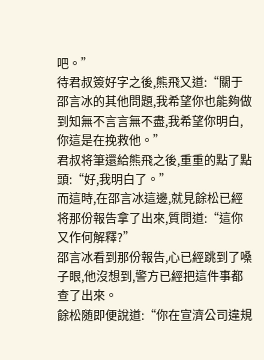吧。”
待君叔簽好字之後,熊飛又道:“關于邵言冰的其他問題,我希望你也能夠做到知無不言言無不盡,我希望你明白,你這是在挽救他。”
君叔将筆還給熊飛之後,重重的點了點頭:“好,我明白了。”
而這時,在邵言冰這邊,就見餘松已經将那份報告拿了出來,質問道:“這你又作何解釋?”
邵言冰看到那份報告,心已經跳到了嗓子眼,他沒想到,警方已經把這件事都查了出來。
餘松随即便說道:“你在宣濟公司違規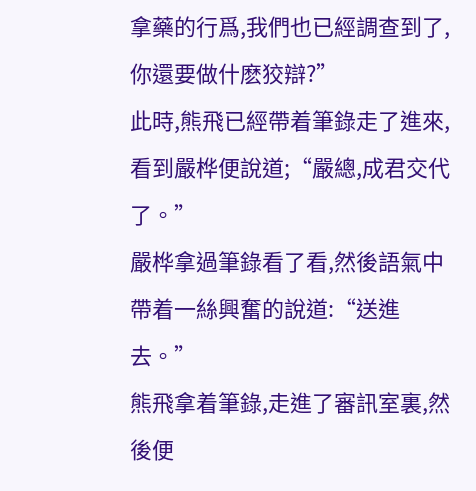拿藥的行爲,我們也已經調查到了,你還要做什麽狡辯?”
此時,熊飛已經帶着筆錄走了進來,看到嚴桦便說道;“嚴總,成君交代了。”
嚴桦拿過筆錄看了看,然後語氣中帶着一絲興奮的說道:“送進去。”
熊飛拿着筆錄,走進了審訊室裏,然後便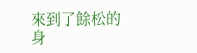來到了餘松的身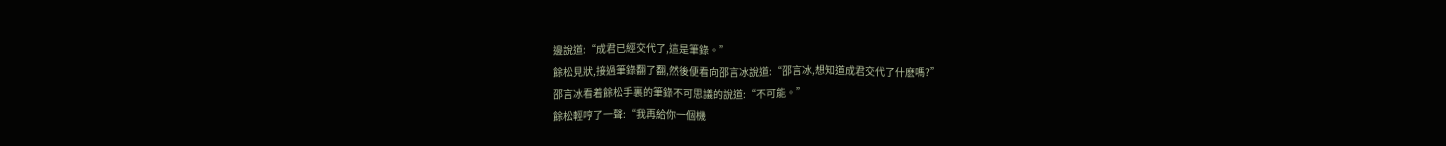邊說道:“成君已經交代了,這是筆錄。”
餘松見狀,接過筆錄翻了翻,然後便看向邵言冰說道:“邵言冰,想知道成君交代了什麽嗎?”
邵言冰看着餘松手裏的筆錄不可思議的說道:“不可能。”
餘松輕哼了一聲:“我再給你一個機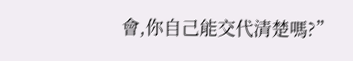會,你自己能交代清楚嗎?”